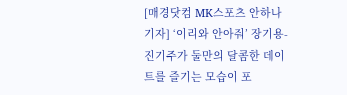[매경닷컴 MK스포츠 안하나 기자] ‘이리와 안아줘’ 장기용-진기주가 둘만의 달콤한 데이트를 즐기는 모습이 포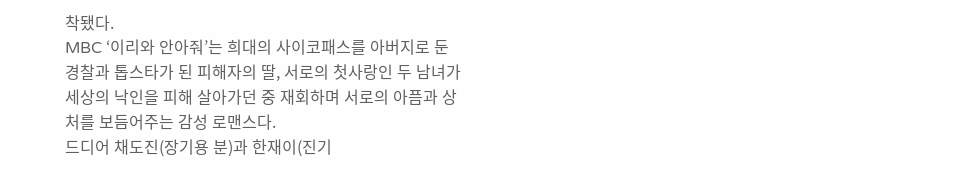착됐다.
MBC ‘이리와 안아줘’는 희대의 사이코패스를 아버지로 둔 경찰과 톱스타가 된 피해자의 딸, 서로의 첫사랑인 두 남녀가 세상의 낙인을 피해 살아가던 중 재회하며 서로의 아픔과 상처를 보듬어주는 감성 로맨스다.
드디어 채도진(장기용 분)과 한재이(진기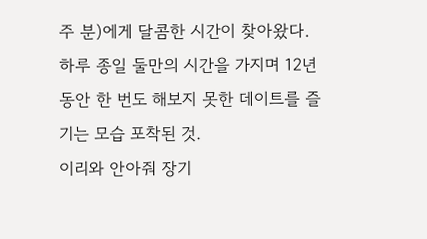주 분)에게 달콤한 시간이 찾아왔다. 하루 종일 둘만의 시간을 가지며 12년 동안 한 번도 해보지 못한 데이트를 즐기는 모습 포착된 것.
이리와 안아줘 장기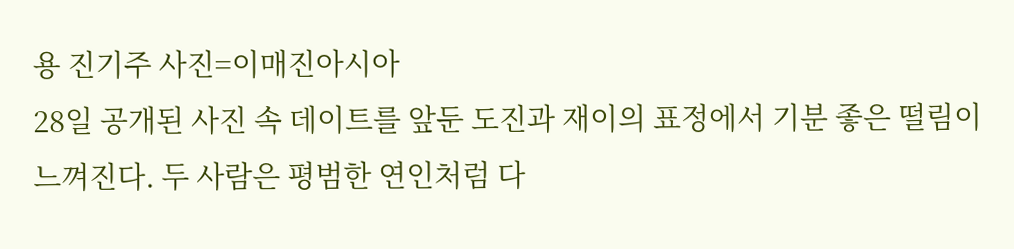용 진기주 사진=이매진아시아
28일 공개된 사진 속 데이트를 앞둔 도진과 재이의 표정에서 기분 좋은 떨림이 느껴진다. 두 사람은 평범한 연인처럼 다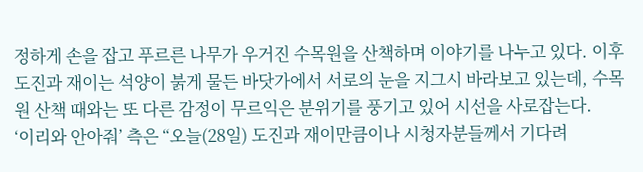정하게 손을 잡고 푸르른 나무가 우거진 수목원을 산책하며 이야기를 나누고 있다. 이후 도진과 재이는 석양이 붉게 물든 바닷가에서 서로의 눈을 지그시 바라보고 있는데, 수목원 산책 때와는 또 다른 감정이 무르익은 분위기를 풍기고 있어 시선을 사로잡는다.
‘이리와 안아줘’ 측은 “오늘(28일) 도진과 재이만큼이나 시청자분들께서 기다려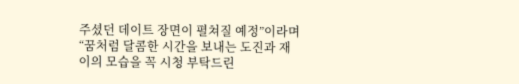주셨던 데이트 장면이 펼쳐질 예정”이라며 “꿈처럼 달콤한 시간을 보내는 도진과 재이의 모습을 꼭 시청 부탁드린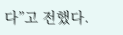다”고 전했다.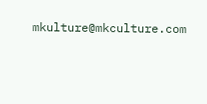mkulture@mkculture.com